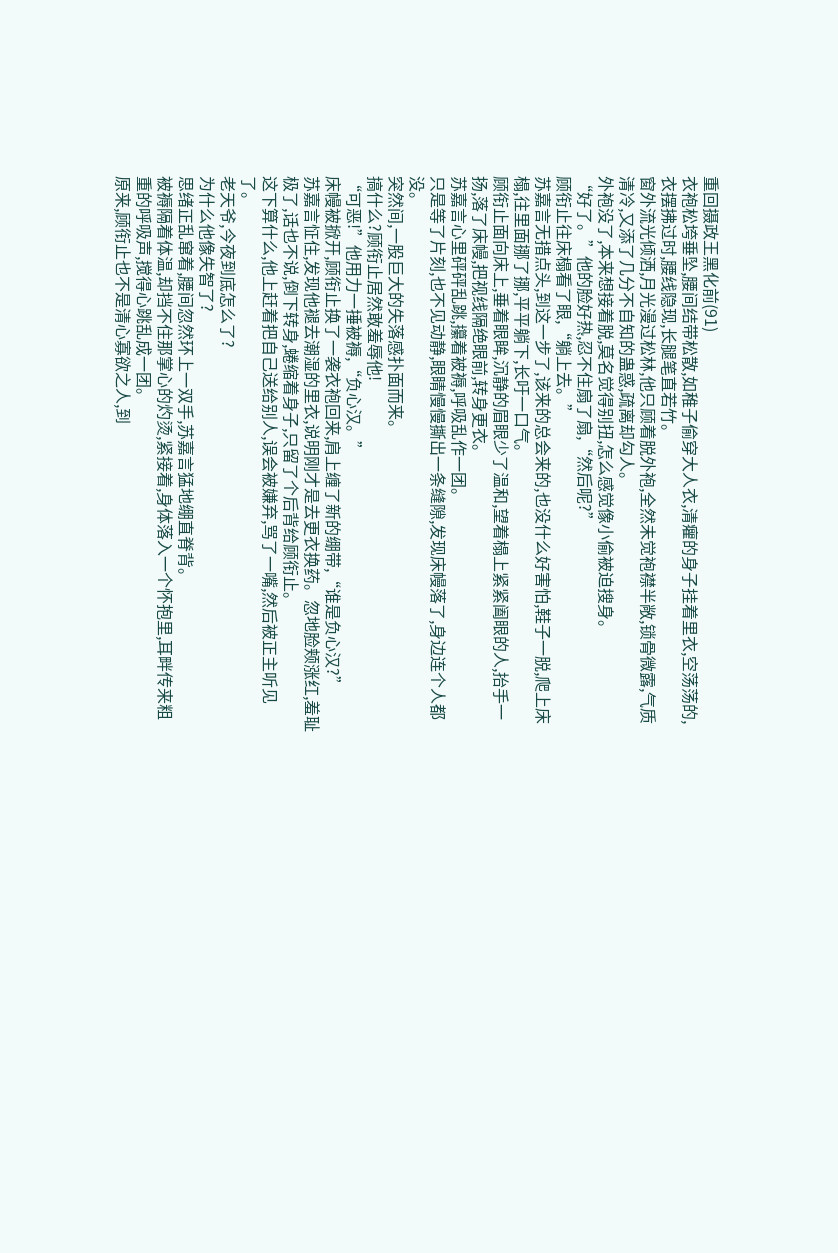重回摄政王黑化前(91)
衣袍松垮垂坠,腰间结带松散,如稚子偷穿大人衣,清癯的身子挂着里衣,空荡荡的,衣摆拂过时,腰线隐现,长腿笔直若竹。
窗外流光倾洒,月光漫过松林,他只顾着脱外袍,全然未觉袍襟半敞,锁骨微露,气质清冷,又添了几分不自知的蛊惑,疏离却勾人。
外袍没了,本来想接着脱,莫名觉得别扭,怎么感觉像小偷被迫搜身。
“好了。”他的脸好热,忍不住扇了扇,“然后呢?”
顾衔止往床榻看了眼,“躺上去。”
苏嘉言无措点头,到这一步了,该来的总会来的,也没什么好害怕,鞋子一脱,爬上床榻,往里面挪了挪,平平躺下,长吁一口气。
顾衔止面向床上,垂着眼眸,沉静的眉眼少了温和,望着榻上紧紧阖眼的人,抬手一扬,落了床幔,把视线隔绝眼前,转身更衣。
苏嘉言心里砰砰乱跳,攥着被褥,呼吸乱作一团。
只是等了片刻,也不见动静,眼睛慢慢撕出一条缝隙,发现床幔落了,身边连个人都没。
突然间,一股巨大的失落感扑面而来。
搞什么?顾衔止居然敢羞辱他!
“可恶!”他用力一捶被褥,“负心汉。”
床幔被掀开,顾衔止换了一袭衣袍回来,肩上缠了新的绷带,“谁是负心汉?”
苏嘉言怔住,发现他褪去潮湿的里衣,说明刚才是去更衣换药。忽地脸颊涨红,羞耻极了,话也不说,倒下转身,蜷缩着身子,只留了个后背给顾衔止。
这下算什么,他上赶着把自己送给别人,误会被嫌弃,骂了一嘴,然后被正主听见了。
老天爷,今夜到底怎么了?
为什么他像失智了?
思绪正乱窜着,腰间忽然环上一双手,苏嘉言猛地绷直脊背。
被褥隔着体温,却挡不住那掌心的灼烫,紧接着,身体落入一个怀抱里,耳畔传来粗重的呼吸声,搅得心跳乱成一团。
原来,顾衔止也不是清心寡欲之人,到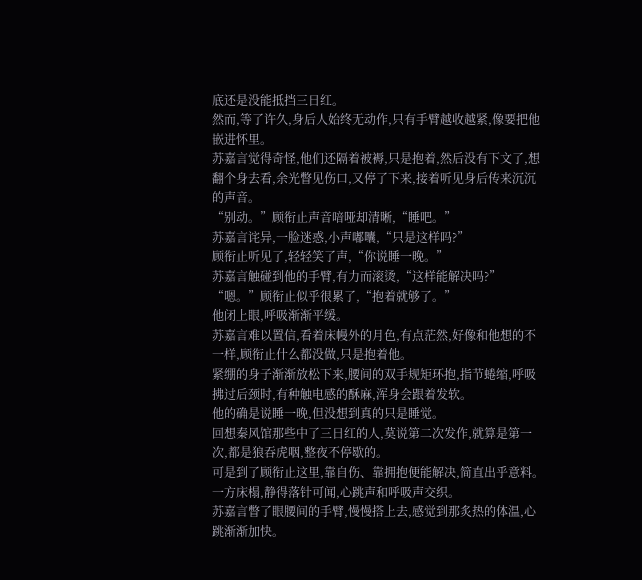底还是没能抵挡三日红。
然而,等了许久,身后人始终无动作,只有手臂越收越紧,像要把他嵌进怀里。
苏嘉言觉得奇怪,他们还隔着被褥,只是抱着,然后没有下文了,想翻个身去看,余光瞥见伤口,又停了下来,接着听见身后传来沉沉的声音。
“别动。”顾衔止声音喑哑却清晰,“睡吧。”
苏嘉言诧异,一脸迷惑,小声嘟囔,“只是这样吗?”
顾衔止听见了,轻轻笑了声,“你说睡一晚。”
苏嘉言触碰到他的手臂,有力而滚烫,“这样能解决吗?”
“嗯。”顾衔止似乎很累了,“抱着就够了。”
他闭上眼,呼吸渐渐平缓。
苏嘉言难以置信,看着床幔外的月色,有点茫然,好像和他想的不一样,顾衔止什么都没做,只是抱着他。
紧绷的身子渐渐放松下来,腰间的双手规矩环抱,指节蜷缩,呼吸拂过后颈时,有种触电感的酥麻,浑身会跟着发软。
他的确是说睡一晚,但没想到真的只是睡觉。
回想秦风馆那些中了三日红的人,莫说第二次发作,就算是第一次,都是狼吞虎咽,整夜不停歇的。
可是到了顾衔止这里,靠自伤、靠拥抱便能解决,简直出乎意料。
一方床榻,静得落针可闻,心跳声和呼吸声交织。
苏嘉言瞥了眼腰间的手臂,慢慢搭上去,感觉到那炙热的体温,心跳渐渐加快。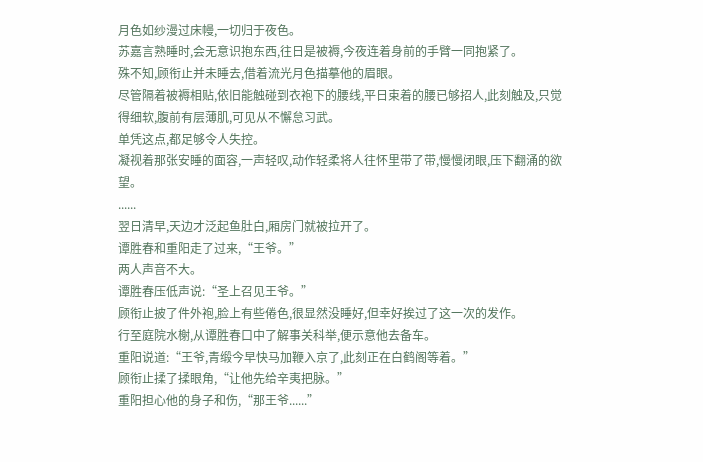月色如纱漫过床幔,一切归于夜色。
苏嘉言熟睡时,会无意识抱东西,往日是被褥,今夜连着身前的手臂一同抱紧了。
殊不知,顾衔止并未睡去,借着流光月色描摹他的眉眼。
尽管隔着被褥相贴,依旧能触碰到衣袍下的腰线,平日束着的腰已够招人,此刻触及,只觉得细软,腹前有层薄肌,可见从不懈怠习武。
单凭这点,都足够令人失控。
凝视着那张安睡的面容,一声轻叹,动作轻柔将人往怀里带了带,慢慢闭眼,压下翻涌的欲望。
......
翌日清早,天边才泛起鱼肚白,厢房门就被拉开了。
谭胜春和重阳走了过来,“王爷。”
两人声音不大。
谭胜春压低声说:“圣上召见王爷。”
顾衔止披了件外袍,脸上有些倦色,很显然没睡好,但幸好挨过了这一次的发作。
行至庭院水榭,从谭胜春口中了解事关科举,便示意他去备车。
重阳说道:“王爷,青缎今早快马加鞭入京了,此刻正在白鹤阁等着。”
顾衔止揉了揉眼角,“让他先给辛夷把脉。”
重阳担心他的身子和伤,“那王爷......”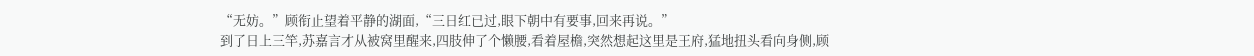“无妨。”顾衔止望着平静的湖面,“三日红已过,眼下朝中有要事,回来再说。”
到了日上三竿,苏嘉言才从被窝里醒来,四肢伸了个懒腰,看着屋檐,突然想起这里是王府,猛地扭头看向身侧,顾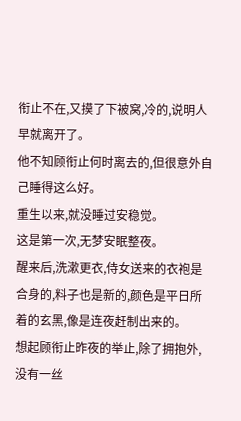衔止不在,又摸了下被窝,冷的,说明人早就离开了。
他不知顾衔止何时离去的,但很意外自己睡得这么好。
重生以来,就没睡过安稳觉。
这是第一次,无梦安眠整夜。
醒来后,洗漱更衣,侍女送来的衣袍是合身的,料子也是新的,颜色是平日所着的玄黑,像是连夜赶制出来的。
想起顾衔止昨夜的举止,除了拥抱外,没有一丝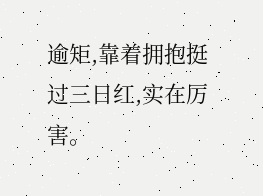逾矩,靠着拥抱挺过三日红,实在厉害。